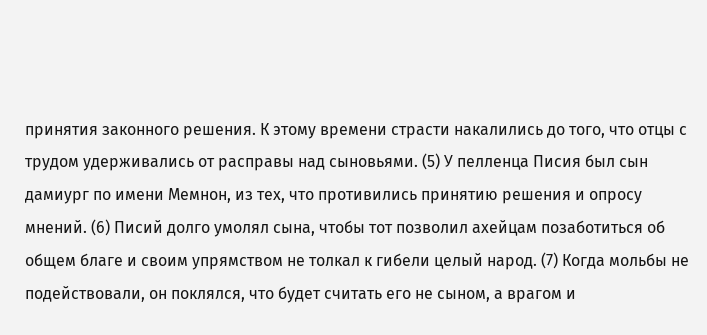принятия законного решения. К этому времени страсти накалились до того, что отцы с трудом удерживались от расправы над сыновьями. (5) У пелленца Писия был сын дамиург по имени Мемнон, из тех, что противились принятию решения и опросу мнений. (6) Писий долго умолял сына, чтобы тот позволил ахейцам позаботиться об общем благе и своим упрямством не толкал к гибели целый народ. (7) Когда мольбы не подействовали, он поклялся, что будет считать его не сыном, а врагом и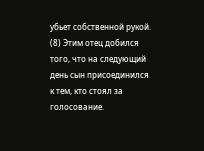убьет собственной рукой. (8) Этим отец добился того, что на следующий день сын присоединился к тем, кто стоял за голосование.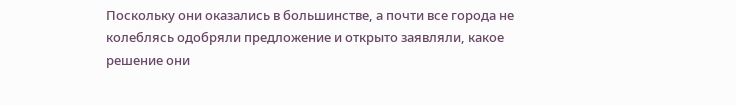Поскольку они оказались в большинстве, а почти все города не колеблясь одобряли предложение и открыто заявляли, какое решение они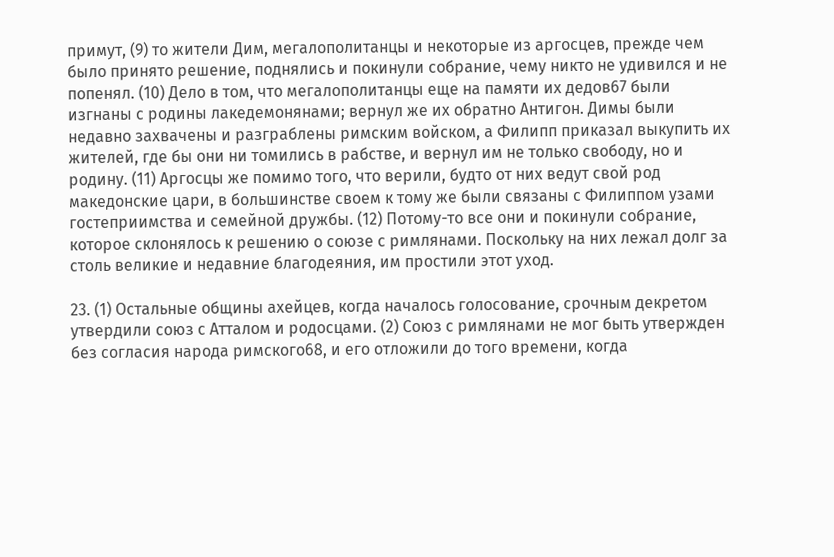примут, (9) то жители Дим, мегалополитанцы и некоторые из аргосцев, прежде чем было принято решение, поднялись и покинули собрание, чему никто не удивился и не попенял. (10) Дело в том, что мегалополитанцы еще на памяти их дедов67 были изгнаны с родины лакедемонянами; вернул же их обратно Антигон. Димы были недавно захвачены и разграблены римским войском, а Филипп приказал выкупить их жителей, где бы они ни томились в рабстве, и вернул им не только свободу, но и родину. (11) Аргосцы же помимо того, что верили, будто от них ведут свой род македонские цари, в большинстве своем к тому же были связаны с Филиппом узами гостеприимства и семейной дружбы. (12) Потому-то все они и покинули собрание, которое склонялось к решению о союзе с римлянами. Поскольку на них лежал долг за столь великие и недавние благодеяния, им простили этот уход.

23. (1) Остальные общины ахейцев, когда началось голосование, срочным декретом утвердили союз с Атталом и родосцами. (2) Союз с римлянами не мог быть утвержден без согласия народа римского68, и его отложили до того времени, когда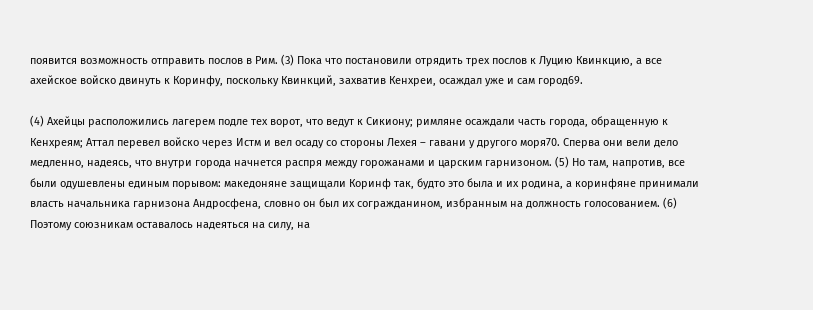появится возможность отправить послов в Рим. (3) Пока что постановили отрядить трех послов к Луцию Квинкцию, а все ахейское войско двинуть к Коринфу, поскольку Квинкций, захватив Кенхреи, осаждал уже и сам город69.

(4) Ахейцы расположились лагерем подле тех ворот, что ведут к Сикиону; римляне осаждали часть города, обращенную к Кенхреям; Аттал перевел войско через Истм и вел осаду со стороны Лехея – гавани у другого моря70. Сперва они вели дело медленно, надеясь, что внутри города начнется распря между горожанами и царским гарнизоном. (5) Но там, напротив, все были одушевлены единым порывом: македоняне защищали Коринф так, будто это была и их родина, а коринфяне принимали власть начальника гарнизона Андросфена, словно он был их согражданином, избранным на должность голосованием. (6) Поэтому союзникам оставалось надеяться на силу, на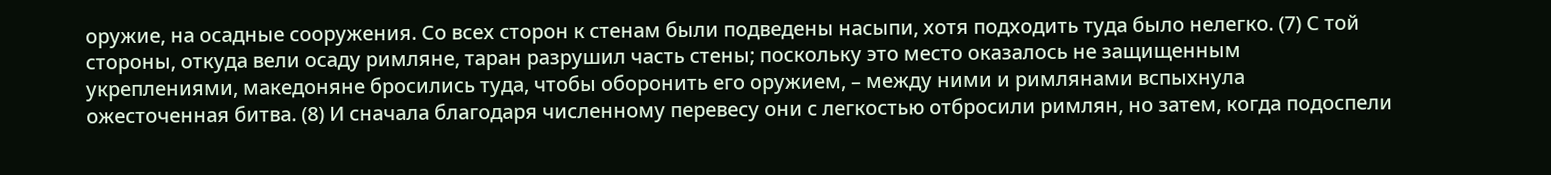оружие, на осадные сооружения. Со всех сторон к стенам были подведены насыпи, хотя подходить туда было нелегко. (7) С той стороны, откуда вели осаду римляне, таран разрушил часть стены; поскольку это место оказалось не защищенным укреплениями, македоняне бросились туда, чтобы оборонить его оружием, – между ними и римлянами вспыхнула ожесточенная битва. (8) И сначала благодаря численному перевесу они с легкостью отбросили римлян, но затем, когда подоспели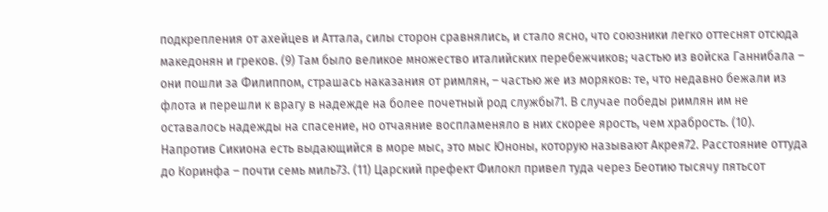подкрепления от ахейцев и Аттала, силы сторон сравнялись, и стало ясно, что союзники легко оттеснят отсюда македонян и греков. (9) Там было великое множество италийских перебежчиков; частью из войска Ганнибала – они пошли за Филиппом, страшась наказания от римлян, – частью же из моряков: те, что недавно бежали из флота и перешли к врагу в надежде на более почетный род службы71. В случае победы римлян им не оставалось надежды на спасение, но отчаяние воспламеняло в них скорее ярость, чем храбрость. (10). Напротив Сикиона есть выдающийся в море мыс, это мыс Юноны, которую называют Акрея72. Расстояние оттуда до Коринфа – почти семь миль73. (11) Царский префект Филокл привел туда через Беотию тысячу пятьсот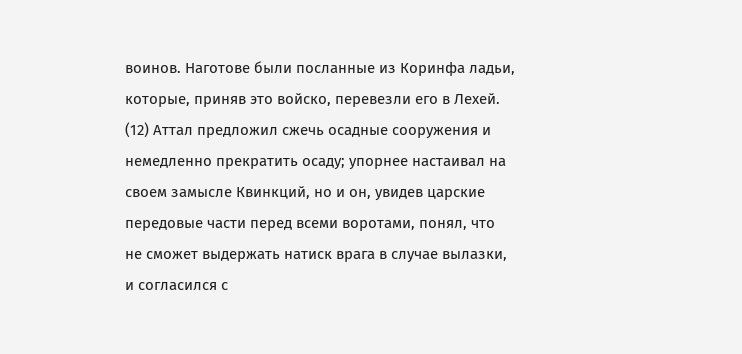воинов. Наготове были посланные из Коринфа ладьи, которые, приняв это войско, перевезли его в Лехей. (12) Аттал предложил сжечь осадные сооружения и немедленно прекратить осаду; упорнее настаивал на своем замысле Квинкций, но и он, увидев царские передовые части перед всеми воротами, понял, что не сможет выдержать натиск врага в случае вылазки, и согласился с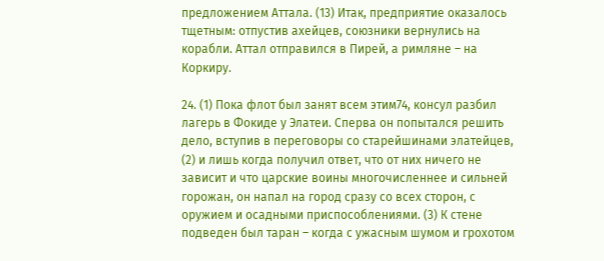предложением Аттала. (13) Итак, предприятие оказалось тщетным: отпустив ахейцев, союзники вернулись на корабли. Аттал отправился в Пирей, а римляне – на Коркиру.

24. (1) Пока флот был занят всем этим74, консул разбил лагерь в Фокиде у Элатеи. Сперва он попытался решить дело, вступив в переговоры со старейшинами элатейцев, (2) и лишь когда получил ответ, что от них ничего не зависит и что царские воины многочисленнее и сильней горожан, он напал на город сразу со всех сторон, с оружием и осадными приспособлениями. (3) К стене подведен был таран – когда с ужасным шумом и грохотом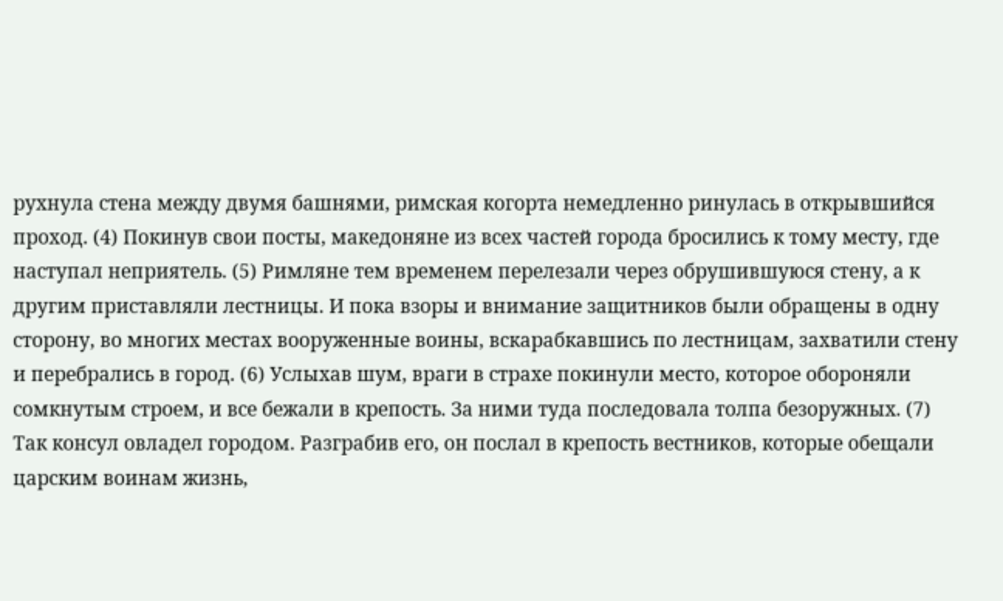рухнула стена между двумя башнями, римская когорта немедленно ринулась в открывшийся проход. (4) Покинув свои посты, македоняне из всех частей города бросились к тому месту, где наступал неприятель. (5) Римляне тем временем перелезали через обрушившуюся стену, а к другим приставляли лестницы. И пока взоры и внимание защитников были обращены в одну сторону, во многих местах вооруженные воины, вскарабкавшись по лестницам, захватили стену и перебрались в город. (6) Услыхав шум, враги в страхе покинули место, которое обороняли сомкнутым строем, и все бежали в крепость. За ними туда последовала толпа безоружных. (7) Так консул овладел городом. Разграбив его, он послал в крепость вестников, которые обещали царским воинам жизнь,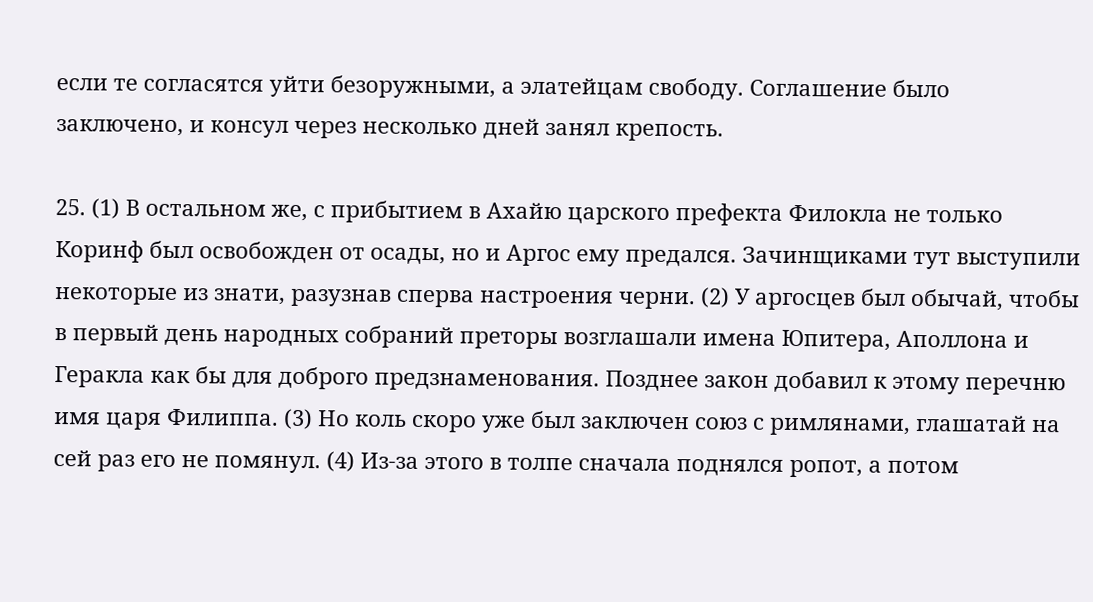если те согласятся уйти безоружными, а элатейцам свободу. Соглашение было заключено, и консул через несколько дней занял крепость.

25. (1) В остальном же, с прибытием в Ахайю царского префекта Филокла не только Коринф был освобожден от осады, но и Аргос ему предался. Зачинщиками тут выступили некоторые из знати, разузнав сперва настроения черни. (2) У аргосцев был обычай, чтобы в первый день народных собраний преторы возглашали имена Юпитера, Аполлона и Геракла как бы для доброго предзнаменования. Позднее закон добавил к этому перечню имя царя Филиппа. (3) Но коль скоро уже был заключен союз с римлянами, глашатай на сей раз его не помянул. (4) Из-за этого в толпе сначала поднялся ропот, а потом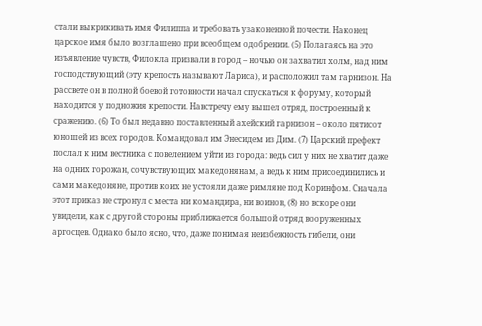стали выкрикивать имя Филиппа и требовать узаконенной почести. Наконец царское имя было возглашено при всеобщем одобрении. (5) Полагаясь на это изъявление чувств, Филокла призвали в город – ночью он захватил холм, над ним господствующий (эту крепость называют Лариса), и расположил там гарнизон. На рассвете он в полной боевой готовности начал спускаться к форуму, который находится у подножия крепости. Навстречу ему вышел отряд, построенный к сражению. (6) То был недавно поставленный ахейский гарнизон – около пятисот юношей из всех городов. Командовал им Энесидем из Дим. (7) Царский префект послал к ним вестника с повелением уйти из города: ведь сил у них не хватит даже на одних горожан, сочувствующих македонянам, а ведь к ним присоединились и сами македоняне, против коих не устояли даже римляне под Коринфом. Сначала этот приказ не стронул с места ни командира, ни воинов, (8) но вскоре они увидели, как с другой стороны приближается большой отряд вооруженных аргосцев. Однако было ясно, что, даже понимая неизбежность гибели, они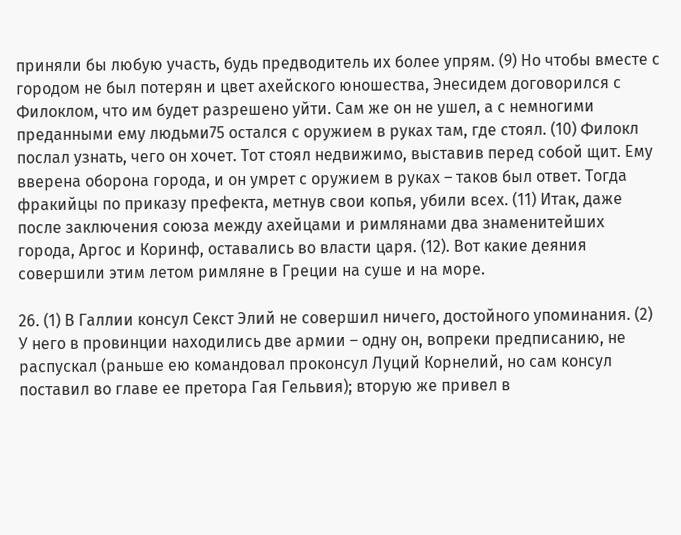приняли бы любую участь, будь предводитель их более упрям. (9) Но чтобы вместе с городом не был потерян и цвет ахейского юношества, Энесидем договорился с Филоклом, что им будет разрешено уйти. Сам же он не ушел, а с немногими преданными ему людьми75 остался с оружием в руках там, где стоял. (10) Филокл послал узнать, чего он хочет. Тот стоял недвижимо, выставив перед собой щит. Ему вверена оборона города, и он умрет с оружием в руках – таков был ответ. Тогда фракийцы по приказу префекта, метнув свои копья, убили всех. (11) Итак, даже после заключения союза между ахейцами и римлянами два знаменитейших города, Аргос и Коринф, оставались во власти царя. (12). Вот какие деяния совершили этим летом римляне в Греции на суше и на море.

26. (1) В Галлии консул Секст Элий не совершил ничего, достойного упоминания. (2) У него в провинции находились две армии – одну он, вопреки предписанию, не распускал (раньше ею командовал проконсул Луций Корнелий, но сам консул поставил во главе ее претора Гая Гельвия); вторую же привел в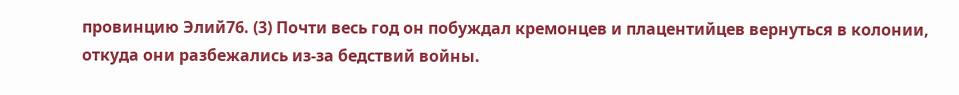провинцию Элий76. (3) Почти весь год он побуждал кремонцев и плацентийцев вернуться в колонии, откуда они разбежались из-за бедствий войны.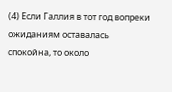(4) Если Галлия в тот год вопреки ожиданиям оставалась спокойна, то около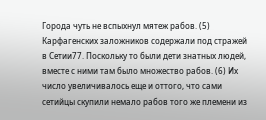Города чуть не вспыхнул мятеж рабов. (5) Карфагенских заложников содержали под стражей в Сетии77. Поскольку то были дети знатных людей, вместе с ними там было множество рабов. (6) Их число увеличивалось еще и оттого, что сами сетийцы скупили немало рабов того же племени из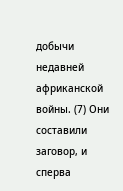добычи недавней африканской войны. (7) Они составили заговор, и сперва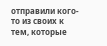отправили кого-то из своих к тем, которые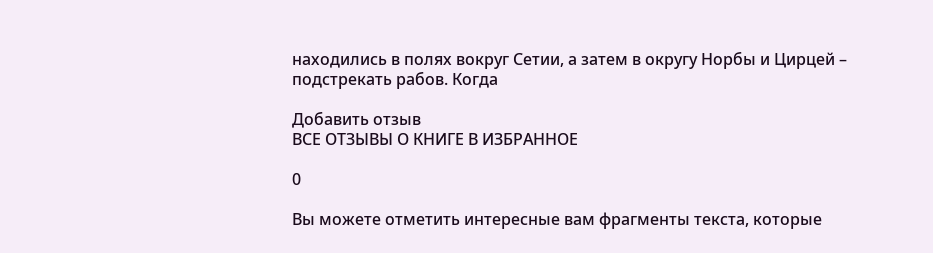находились в полях вокруг Сетии, а затем в округу Норбы и Цирцей – подстрекать рабов. Когда

Добавить отзыв
ВСЕ ОТЗЫВЫ О КНИГЕ В ИЗБРАННОЕ

0

Вы можете отметить интересные вам фрагменты текста, которые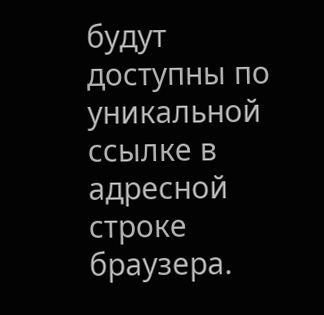будут доступны по уникальной ссылке в адресной строке браузера.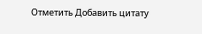Отметить Добавить цитату